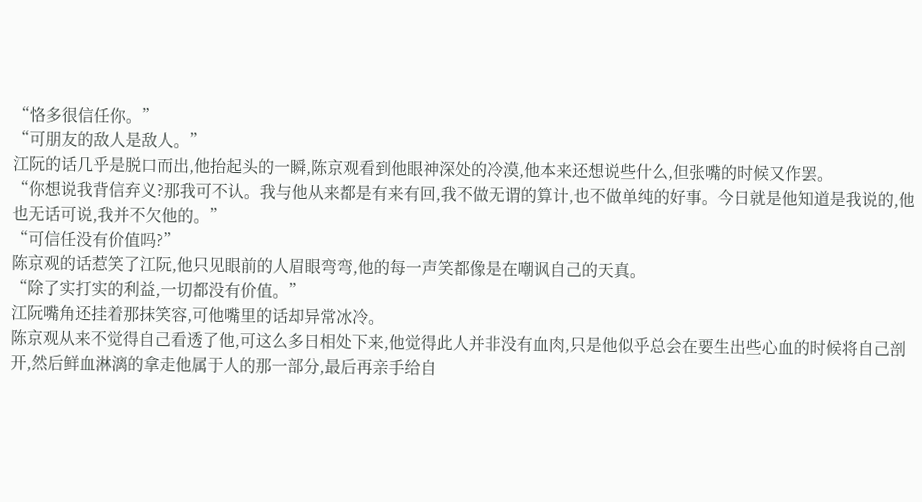“恪多很信任你。”
“可朋友的敌人是敌人。”
江阮的话几乎是脱口而出,他抬起头的一瞬,陈京观看到他眼神深处的冷漠,他本来还想说些什么,但张嘴的时候又作罢。
“你想说我背信弃义?那我可不认。我与他从来都是有来有回,我不做无谓的算计,也不做单纯的好事。今日就是他知道是我说的,他也无话可说,我并不欠他的。”
“可信任没有价值吗?”
陈京观的话惹笑了江阮,他只见眼前的人眉眼弯弯,他的每一声笑都像是在嘲讽自己的天真。
“除了实打实的利益,一切都没有价值。”
江阮嘴角还挂着那抹笑容,可他嘴里的话却异常冰冷。
陈京观从来不觉得自己看透了他,可这么多日相处下来,他觉得此人并非没有血肉,只是他似乎总会在要生出些心血的时候将自己剖开,然后鲜血淋漓的拿走他属于人的那一部分,最后再亲手给自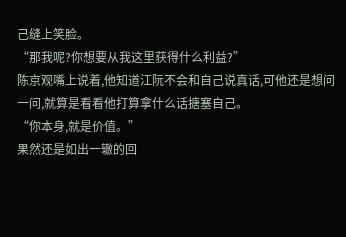己缝上笑脸。
“那我呢?你想要从我这里获得什么利益?”
陈京观嘴上说着,他知道江阮不会和自己说真话,可他还是想问一问,就算是看看他打算拿什么话搪塞自己。
“你本身,就是价值。”
果然还是如出一辙的回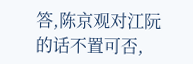答,陈京观对江阮的话不置可否,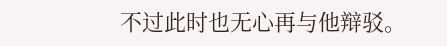不过此时也无心再与他辩驳。